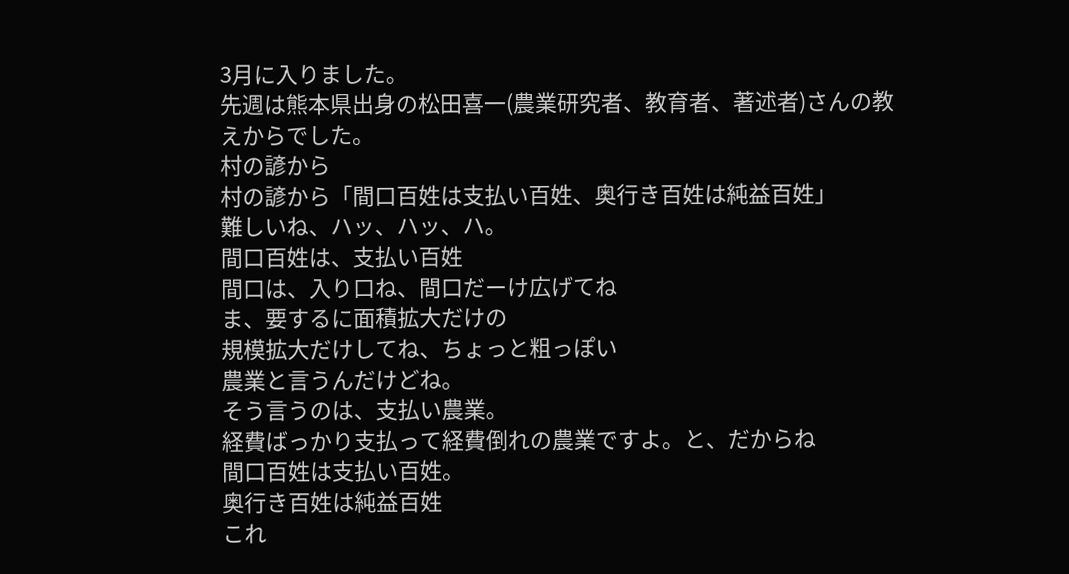3月に入りました。
先週は熊本県出身の松田喜一(農業研究者、教育者、著述者)さんの教えからでした。
村の諺から
村の諺から「間口百姓は支払い百姓、奥行き百姓は純益百姓」
難しいね、ハッ、ハッ、ハ。
間口百姓は、支払い百姓
間口は、入り口ね、間口だーけ広げてね
ま、要するに面積拡大だけの
規模拡大だけしてね、ちょっと粗っぽい
農業と言うんだけどね。
そう言うのは、支払い農業。
経費ばっかり支払って経費倒れの農業ですよ。と、だからね
間口百姓は支払い百姓。
奥行き百姓は純益百姓
これ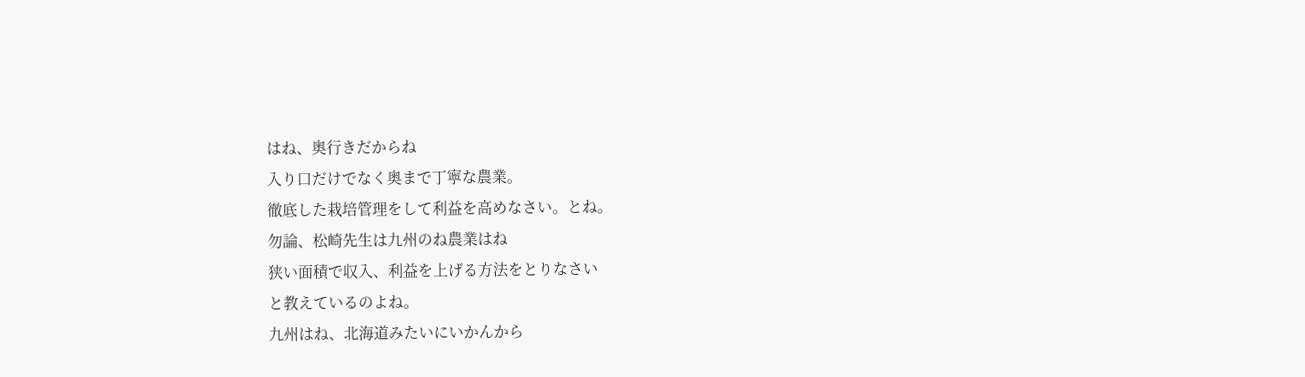はね、奥行きだからね
入り口だけでなく奥まで丁寧な農業。
徹底した栽培管理をして利益を高めなさい。とね。
勿論、松崎先生は九州のね農業はね
狭い面積で収入、利益を上げる方法をとりなさい
と教えているのよね。
九州はね、北海道みたいにいかんから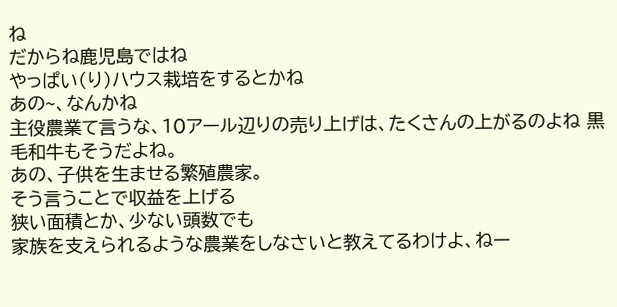ね
だからね鹿児島ではね
やっぱい(り)ハウス栽培をするとかね
あの~、なんかね
主役農業て言うな、10アール辺りの売り上げは、たくさんの上がるのよね 黒毛和牛もそうだよね。
あの、子供を生ませる繁殖農家。
そう言うことで収益を上げる
狭い面積とか、少ない頭数でも
家族を支えられるような農業をしなさいと教えてるわけよ、ねー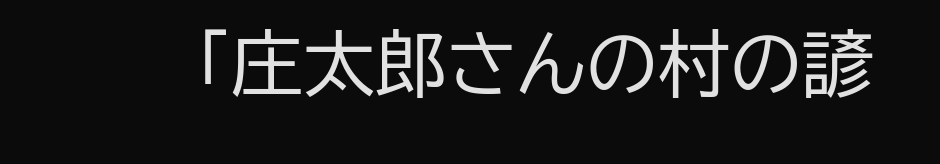「庄太郎さんの村の諺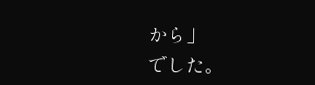から」
でした。